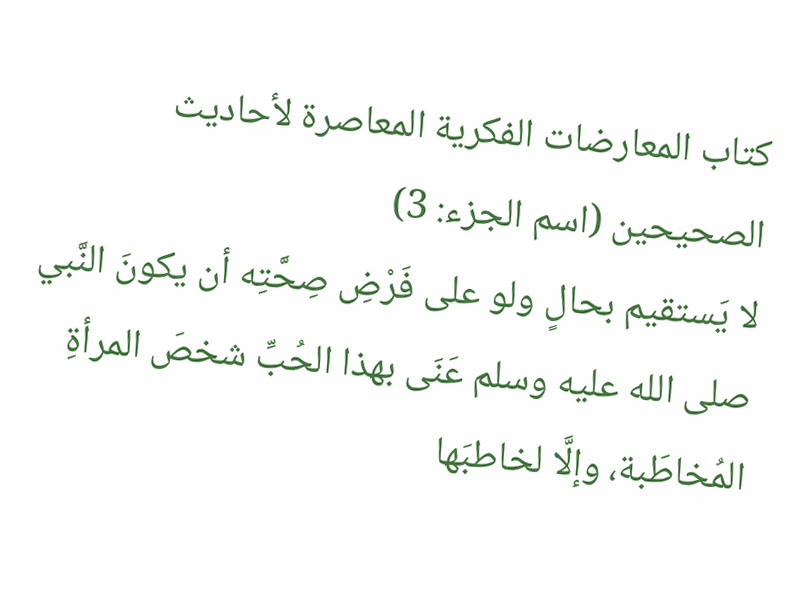كتاب المعارضات الفكرية المعاصرة لأحاديث الصحيحين (اسم الجزء: 3)
لا يَستقيم بحالٍ ولو على فَرْضِ صِحَّتِه أن يكونَ النَّبي صلى الله عليه وسلم عَنَى بهذا الحُبِّ شخصَ المرأةِ المُخاطَبة، وإلَّا لخاطبَها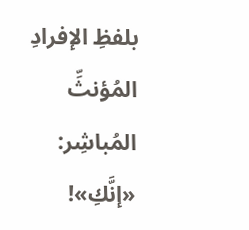بلفظِ الإفرادِ المُؤنثِّ المُباشِر: «إنَّكِ»!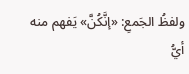ولفظُ الجَمعِ: «إنَّكُنَّ» يَفهم منه أيُّ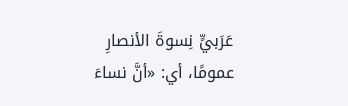عَرَبيٍّ نِسوةَ الأنصارِ عمومًا، أي: «أنَّ نساءَ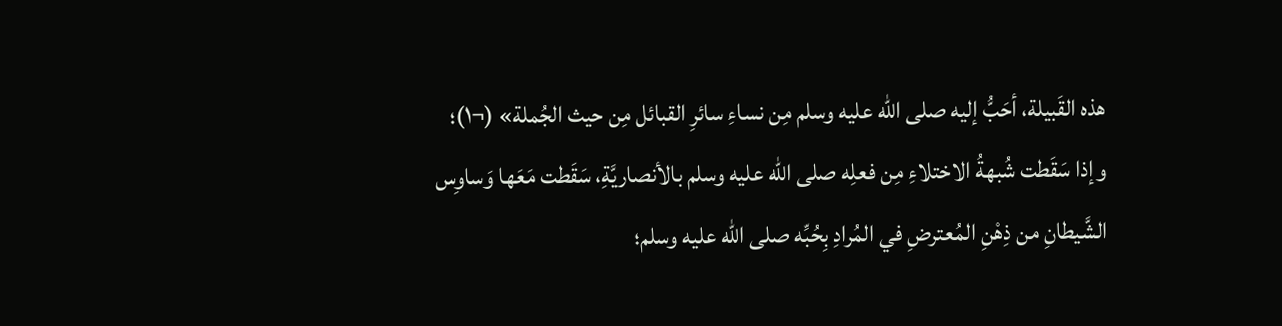هذه القَبيلة، أحَبُّ إليه صلى الله عليه وسلم مِن نساءِ سائرِ القبائل مِن حيث الجُملة» (¬١)؛ وإذا سَقَطت شُبهةُ الاختلاءِ مِن فعلِه صلى الله عليه وسلم بالأنصاريَّةِ، سَقَطت مَعَها وَساوِس الشَّيطانِ من ذِهْنِ المُعترضِ في المُرادِ بِحُبِّه صلى الله عليه وسلم؛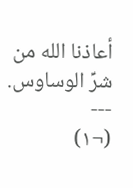أعاذنا الله من شرِّ الوساوس.
---
(¬١)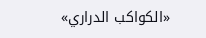«الكواكب الدراري»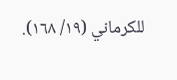للكرماني (١٩/ ١٦٨).